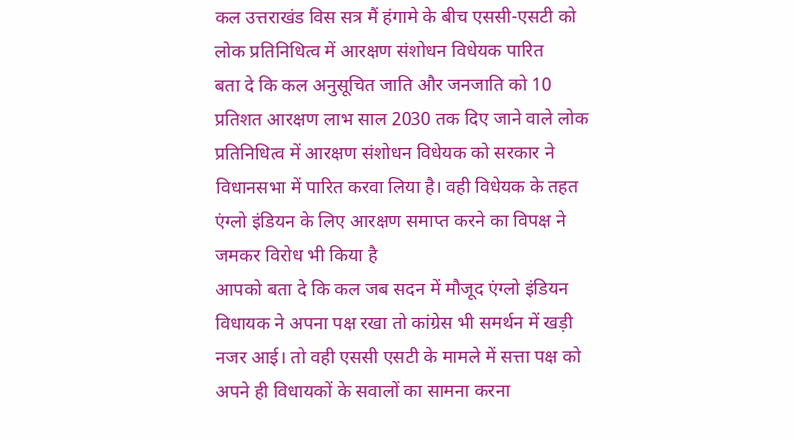कल उत्तराखंड विस सत्र मैं हंगामे के बीच एससी-एसटी को लोक प्रतिनिधित्व में आरक्षण संशोधन विधेयक पारित
बता दे कि कल अनुसूचित जाति और जनजाति को 10 प्रतिशत आरक्षण लाभ साल 2030 तक दिए जाने वाले लोक प्रतिनिधित्व में आरक्षण संशोधन विधेयक को सरकार ने विधानसभा में पारित करवा लिया है। वही विधेयक के तहत एंग्लो इंडियन के लिए आरक्षण समाप्त करने का विपक्ष ने जमकर विरोध भी किया है
आपको बता दे कि कल जब सदन में मौजूद एंग्लो इंडियन विधायक ने अपना पक्ष रखा तो कांग्रेस भी समर्थन में खड़ी नजर आई। तो वही एससी एसटी के मामले में सत्ता पक्ष को अपने ही विधायकों के सवालों का सामना करना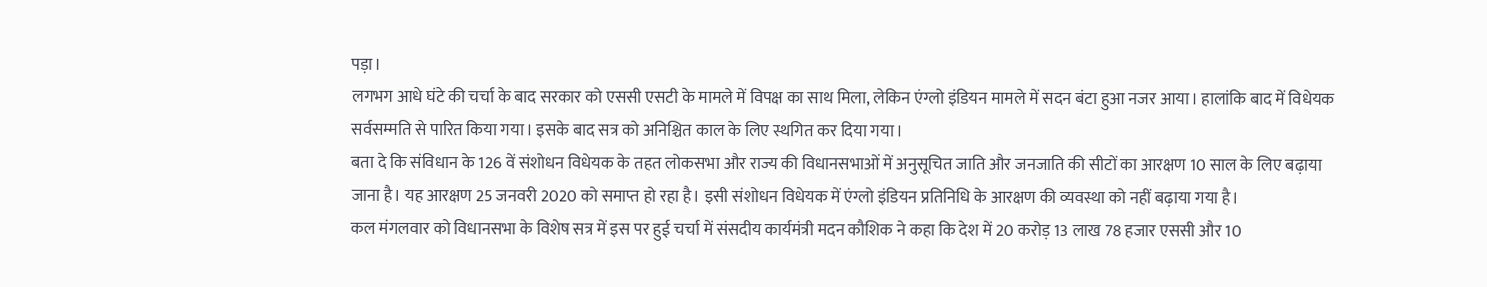पड़ा।
लगभग आधे घंटे की चर्चा के बाद सरकार को एससी एसटी के मामले में विपक्ष का साथ मिला, लेकिन एंग्लो इंडियन मामले में सदन बंटा हुआ नजर आया। हालांकि बाद में विधेयक सर्वसम्मति से पारित किया गया। इसके बाद सत्र को अनिश्चित काल के लिए स्थगित कर दिया गया।
बता दे कि संविधान के 126 वें संशोधन विधेयक के तहत लोकसभा और राज्य की विधानसभाओं में अनुसूचित जाति और जनजाति की सीटों का आरक्षण 10 साल के लिए बढ़ाया जाना है। यह आरक्षण 25 जनवरी 2020 को समाप्त हो रहा है। इसी संशोधन विधेयक में एंग्लो इंडियन प्रतिनिधि के आरक्षण की व्यवस्था को नहीं बढ़ाया गया है।
कल मंगलवार को विधानसभा के विशेष सत्र में इस पर हुई चर्चा में संसदीय कार्यमंत्री मदन कौशिक ने कहा कि देश में 20 करोड़ 13 लाख 78 हजार एससी और 10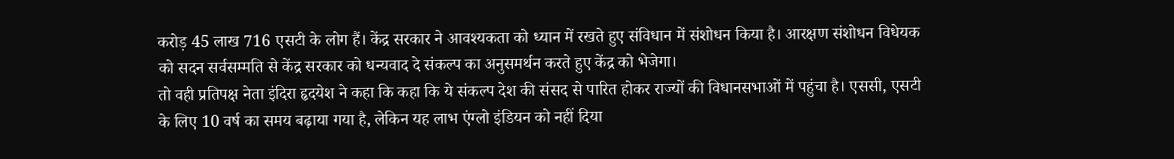करोड़ 45 लाख 716 एसटी के लोग हैं। केंद्र सरकार ने आवश्यकता को ध्यान में रखते हुए संविधान में संशोधन किया है। आरक्षण संशोधन विधेयक को सदन सर्वसम्मति से केंद्र सरकार को धन्यवाद दे संकल्प का अनुसमर्थन करते हुए केंद्र को भेजेगा।
तो वही प्रतिपक्ष नेता इंदिरा हृदयेश ने कहा कि कहा कि ये संकल्प देश की संसद से पारित होकर राज्यों की विधानसभाओं में पहुंचा है। एससी, एसटी के लिए 10 वर्ष का समय बढ़ाया गया है, लेकिन यह लाभ एंग्लो इंडियन को नहीं दिया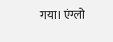गया। एंग्लो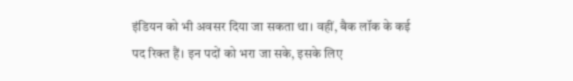इंडियन को भी अवसर दिया जा सकता था। वहीं, बैक लॉक के कई पद रिक्त हैं। इन पदों को भरा जा सके, इसके लिए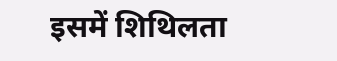इसमें शिथिलता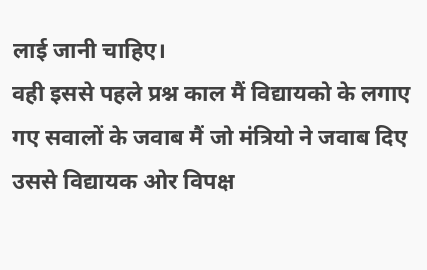लाई जानी चाहिए।
वही इससे पहले प्रश्न काल मैं विद्यायको के लगाए गए सवालों के जवाब मैं जो मंत्रियो ने जवाब दिए उससे विद्यायक ओर विपक्ष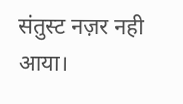संतुस्ट नज़र नही आया।